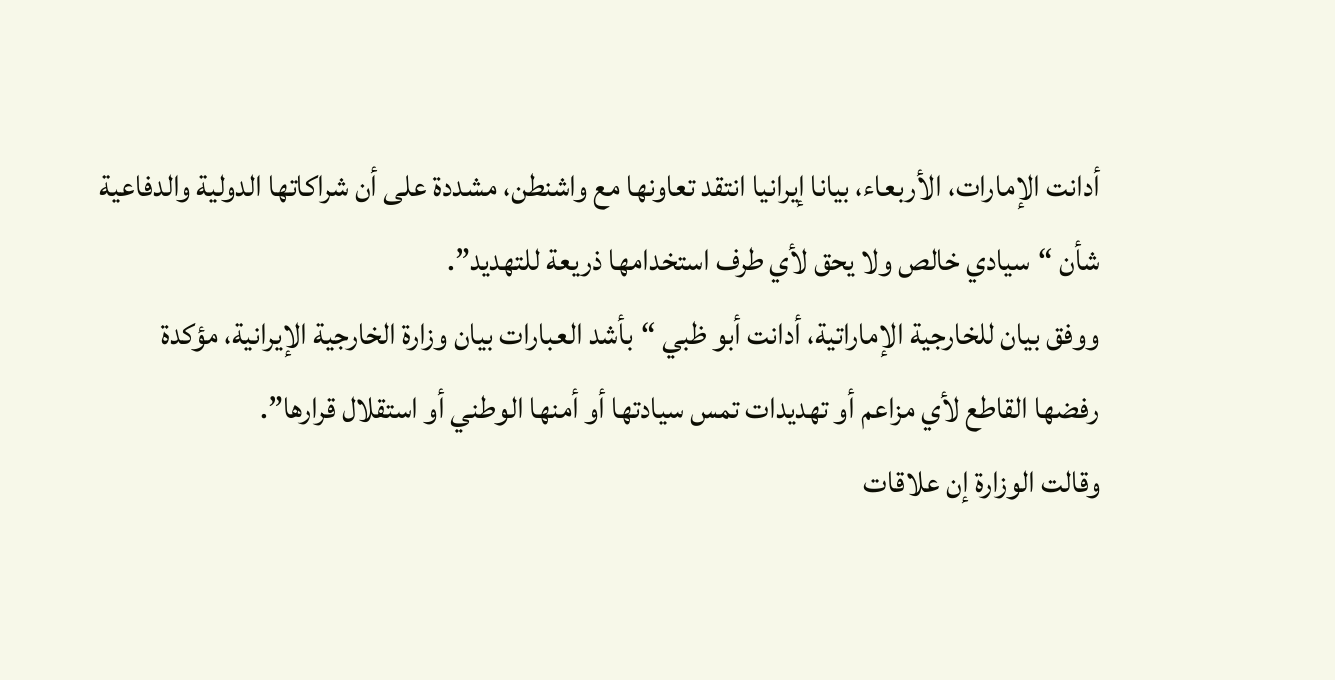أدانت الإمارات، الأربعاء، بيانا إيرانيا انتقد تعاونها مع واشنطن، مشددة على أن شراكاتها الدولية والدفاعية شأن “سيادي خالص ولا يحق لأي طرف استخدامها ذريعة للتهديد”.
ووفق بيان للخارجية الإماراتية، أدانت أبو ظبي “بأشد العبارات بيان وزارة الخارجية الإيرانية، مؤكدة رفضها القاطع لأي مزاعم أو تهديدات تمس سيادتها أو أمنها الوطني أو استقلال قرارها”.
وقالت الوزارة إن علاقات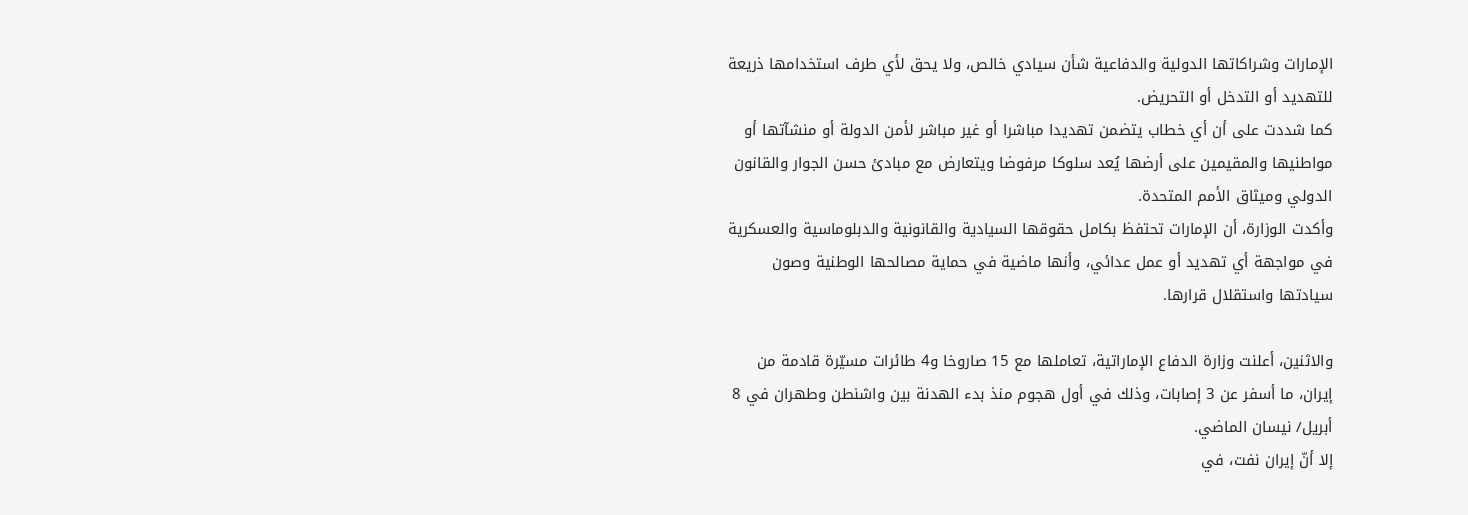الإمارات وشراكاتها الدولية والدفاعية شأن سيادي خالص، ولا يحق لأي طرف استخدامها ذريعة للتهديد أو التدخل أو التحريض.
كما شددت على أن أي خطاب يتضمن تهديدا مباشرا أو غير مباشر لأمن الدولة أو منشآتها أو مواطنيها والمقيمين على أرضها يُعد سلوكا مرفوضا ويتعارض مع مبادئ حسن الجوار والقانون الدولي وميثاق الأمم المتحدة.
وأكدت الوزارة، أن الإمارات تحتفظ بكامل حقوقها السيادية والقانونية والدبلوماسية والعسكرية في مواجهة أي تهديد أو عمل عدائي، وأنها ماضية في حماية مصالحها الوطنية وصون سيادتها واستقلال قرارها.

والاثنين، أعلنت وزارة الدفاع الإماراتية، تعاملها مع 15 صاروخا و4 طائرات مسيّرة قادمة من إيران، ما أسفر عن 3 إصابات، وذلك في أول هجوم منذ بدء الهدنة بين واشنطن وطهران في 8 أبريل/ نيسان الماضي.
إلا أنّ إيران نفت، في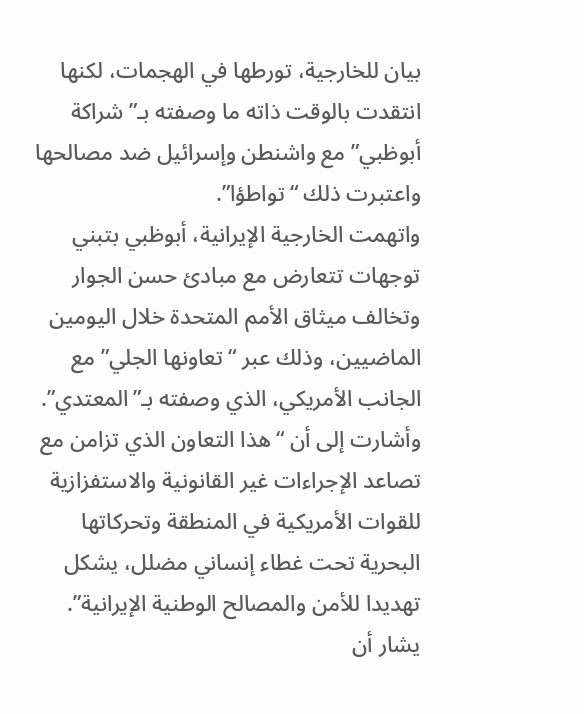بيان للخارجية، تورطها في الهجمات، لكنها انتقدت بالوقت ذاته ما وصفته بـ”شراكة أبوظبي” مع واشنطن وإسرائيل ضد مصالحها واعتبرت ذلك “تواطؤا”.
واتهمت الخارجية الإيرانية، أبوظبي بتبني توجهات تتعارض مع مبادئ حسن الجوار وتخالف ميثاق الأمم المتحدة خلال اليومين الماضيين، وذلك عبر “تعاونها الجلي” مع الجانب الأمريكي، الذي وصفته بـ”المعتدي”.
وأشارت إلى أن “هذا التعاون الذي تزامن مع تصاعد الإجراءات غير القانونية والاستفزازية للقوات الأمريكية في المنطقة وتحركاتها البحرية تحت غطاء إنساني مضلل، يشكل تهديدا للأمن والمصالح الوطنية الإيرانية”.
يشار أن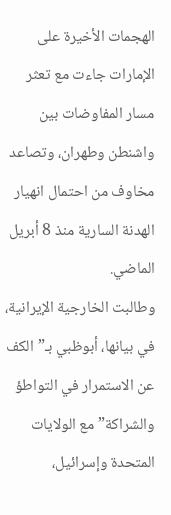الهجمات الأخيرة على الإمارات جاءت مع تعثر مسار المفاوضات بين واشنطن وطهران، وتصاعد مخاوف من احتمال انهيار الهدنة السارية منذ 8 أبريل الماضي.
وطالبت الخارجية الإيرانية، في بيانها، أبوظبي بـ”الكف عن الاستمرار في التواطؤ والشراكة” مع الولايات المتحدة وإسرائيل،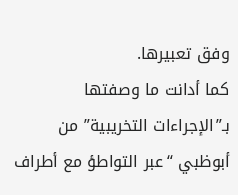وفق تعبيرها.
كما أدانت ما وصفتها بـ”الإجراءات التخريبية” من أبوظبي “عبر التواطؤ مع أطراف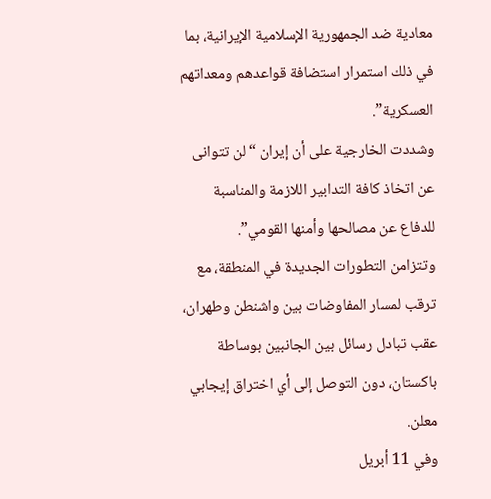معادية ضد الجمهورية الإسلامية الإيرانية، بما في ذلك استمرار استضافة قواعدهم ومعداتهم العسكرية”.
وشددت الخارجية على أن إيران “لن تتوانى عن اتخاذ كافة التدابير اللازمة والمناسبة للدفاع عن مصالحها وأمنها القومي”.
وتتزامن التطورات الجديدة في المنطقة، مع ترقب لمسار المفاوضات بين واشنطن وطهران، عقب تبادل رسائل بين الجانبين بوساطة باكستان، دون التوصل إلى أي اختراق إيجابي معلن.
وفي 11 أبريل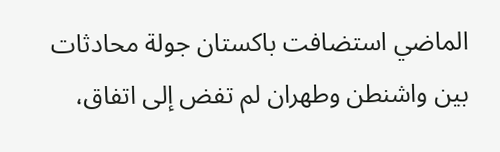الماضي استضافت باكستان جولة محادثات بين واشنطن وطهران لم تفض إلى اتفاق،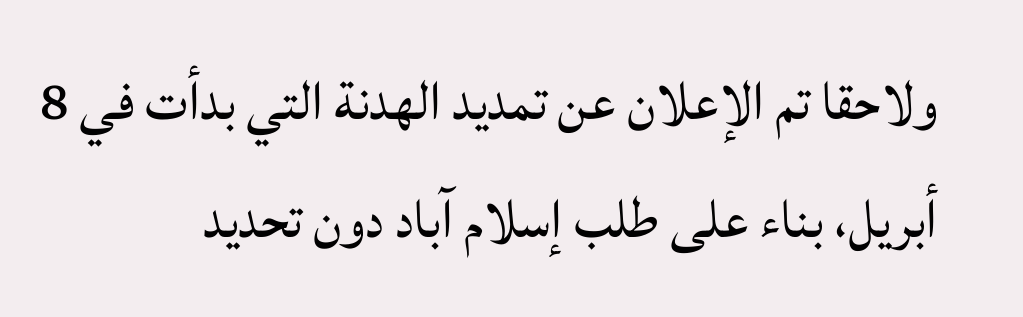ولاحقا تم الإعلان عن تمديد الهدنة التي بدأت في 8 أبريل، بناء على طلب إسلام آباد دون تحديد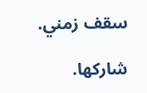سقف زمني.

شاركها.